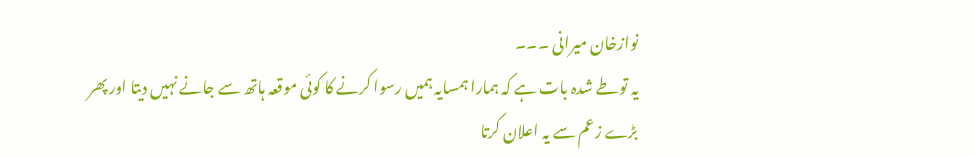نوازخان میرانی ۔۔۔
یہ توطے شدہ بات ہے کہ ہمارا ہمسایہ ہمیں رسوا کرنے کا کوئی موقعہ ہاتھ سے جانے نہیں دیتا اور پھر بڑے زعم سے یہ اعلان کرتا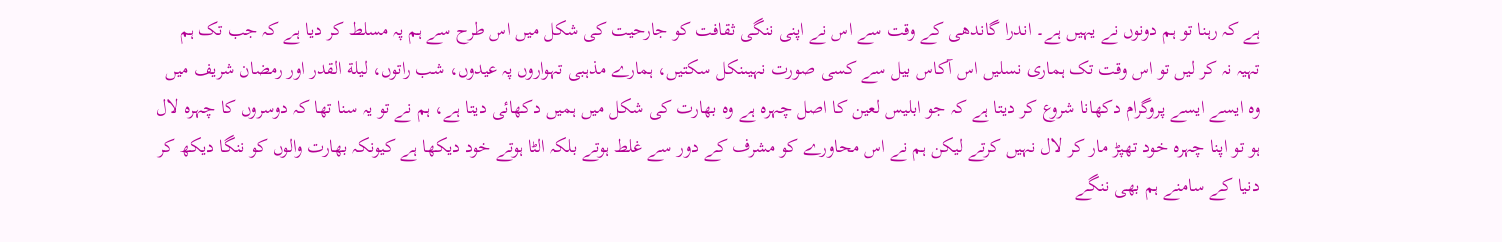ہے کہ رہنا تو ہم دونوں نے یہیں ہے۔ اندرا گاندھی کے وقت سے اس نے اپنی ننگی ثقافت کو جارحیت کی شکل میں اس طرح سے ہم پہ مسلط کر دیا ہے کہ جب تک ہم تہیہ نہ کر لیں تو اس وقت تک ہماری نسلیں اس آکاس بیل سے کسی صورت نہیںنکل سکتیں، ہمارے مذہبی تہواروں پہ عیدوں، شب راتوں، لیلة القدر اور رمضان شریف میں وہ ایسے ایسے پروگرام دکھانا شروع کر دیتا ہے کہ جو ابلیس لعین کا اصل چہرہ ہے وہ بھارت کی شکل میں ہمیں دکھائی دیتا ہے، ہم نے تو یہ سنا تھا کہ دوسروں کا چہرہ لال ہو تو اپنا چہرہ خود تھپڑ مار کر لال نہیں کرتے لیکن ہم نے اس محاورے کو مشرف کے دور سے غلط ہوتے بلکہ الٹا ہوتے خود دیکھا ہے کیونکہ بھارت والوں کو ننگا دیکھ کر دنیا کے سامنے ہم بھی ننگے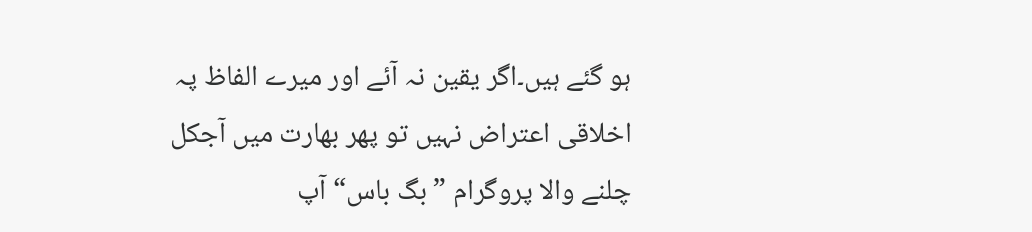ہو گئے ہیں۔اگر یقین نہ آئے اور میرے الفاظ پہ اخلاقی اعتراض نہیں تو پھر بھارت میں آجکل چلنے والا پروگرام ”بگ باس“ آپ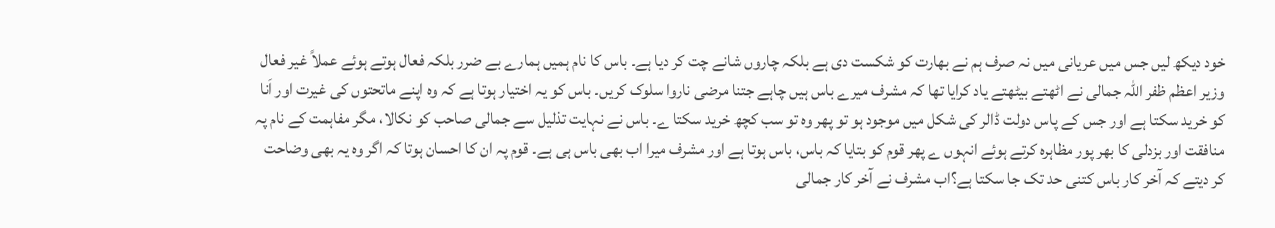خود دیکھ لیں جس میں عریانی میں نہ صرف ہم نے بھارت کو شکست دی ہے بلکہ چاروں شانے چت کر دیا ہے۔ باس کا نام ہمیں ہمارے بے ضرر بلکہ فعال ہوتے ہوئے عملاً غیر فعال وزیر اعظم ظفر اللہ جمالی نے اٹھتے بیٹھتے یاد کرایا تھا کہ مشرف میرے باس ہیں چاہے جتنا مرضی ناروا سلوک کریں۔ باس کو یہ اختیار ہوتا ہے کہ وہ اپنے ماتحتوں کی غیرت اور اَنا کو خرید سکتا ہے اور جس کے پاس دولت ڈالر کی شکل میں موجود ہو تو پھر وہ تو سب کچھ خرید سکتا ے۔ باس نے نہایت تذلیل سے جمالی صاحب کو نکالا، مگر مفاہمت کے نام پہ منافقت اور بزدلی کا بھر پور مظاہرہ کرتے ہوئے انہوں ے پھر قوم کو بتایا کہ باس، باس ہوتا ہے اور مشرف میرا اب بھی باس ہی ہے۔ قوم پہ ان کا احسان ہوتا کہ اگر وہ یہ بھی وضاحت کر دیتے کہ آخر کار باس کتنی حد تک جا سکتا ہے؟اب مشرف نے آخر کار جمالی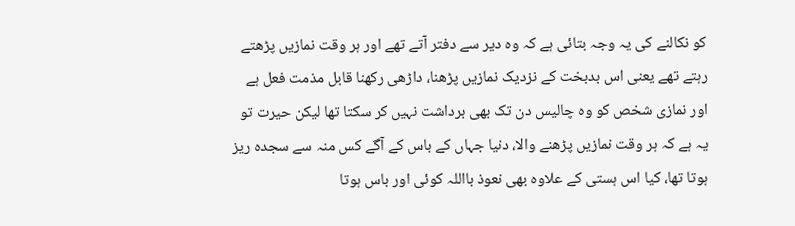کو نکالنے کی یہ وجہ بتائی ہے کہ وہ دیر سے دفتر آتے تھے اور ہر وقت نمازیں پڑھتے رہتے تھے یعنی اس بدبخت کے نزدیک نمازیں پڑھنا، داڑھی رکھنا قابل مذمت فعل ہے اور نمازی شخص کو وہ چالیس دن تک بھی برداشت نہیں کر سکتا تھا لیکن حیرت تو یہ ہے کہ ہر وقت نمازیں پڑھنے والا، دنیا جہاں کے باس کے آگے کس منہ سے سجدہ ریز ہوتا تھا، کیا اس ہستی کے علاوہ بھی نعوذ بااللہ کوئی اور باس ہوتا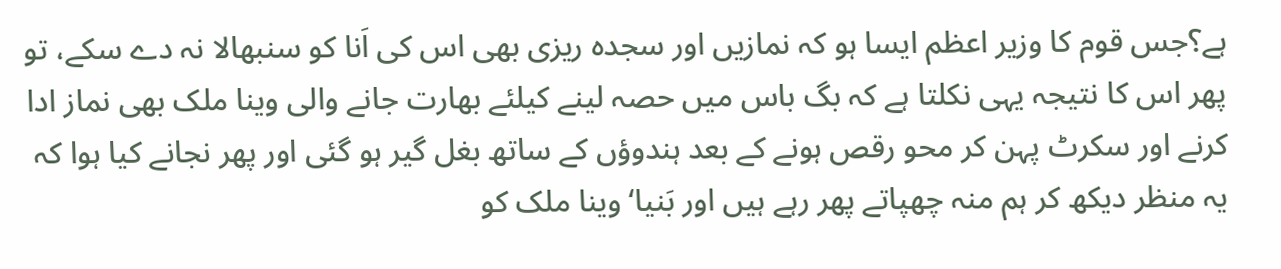ہے؟جس قوم کا وزیر اعظم ایسا ہو کہ نمازیں اور سجدہ ریزی بھی اس کی اَنا کو سنبھالا نہ دے سکے، تو پھر اس کا نتیجہ یہی نکلتا ہے کہ بگ باس میں حصہ لینے کیلئے بھارت جانے والی وینا ملک بھی نماز ادا کرنے اور سکرٹ پہن کر محو رقص ہونے کے بعد ہندوؤں کے ساتھ بغل گیر ہو گئی اور پھر نجانے کیا ہوا کہ یہ منظر دیکھ کر ہم منہ چھپاتے پھر رہے ہیں اور بَنیا‘ وینا ملک کو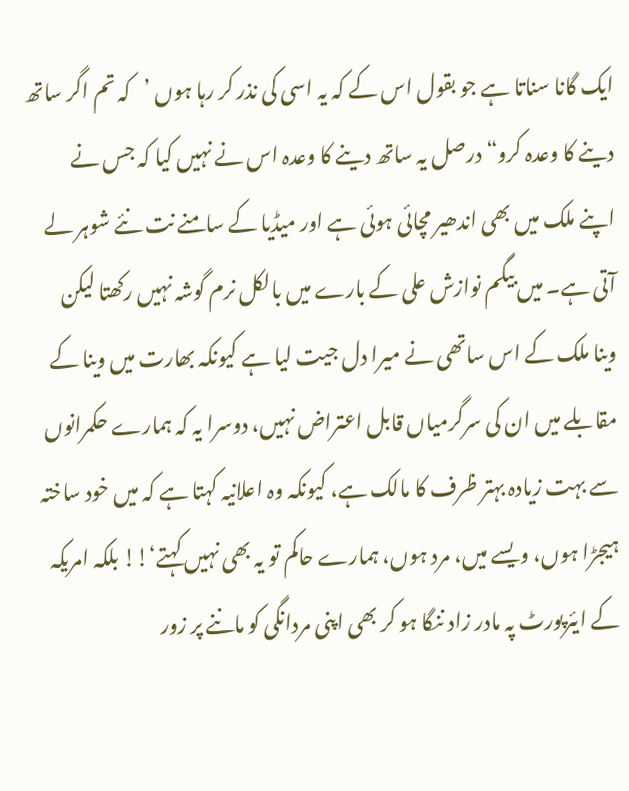ایک گانا سناتا ہے جو بقول اس کے کہ یہ اسی کی نذر کر رہا ہوں ’کہ تم اگر ساتھ دینے کا وعدہ کرو“ درصل یہ ساتھ دینے کا وعدہ اس نے نہیں کیا کہ جس نے اپنے ملک میں بھی اندھیر مچائی ہوئی ہے اور میڈیا کے سامنے نت نئے شوہر لے آتی ہے۔ میں بیگم نوازش علی کے بارے میں بالکل نرم گوشہ نہیں رکھتا لیکن وینا ملک کے اس ساتھی نے میرا دل جیت لیا ہے کیونکہ بھارت میں وینا کے مقابلے میں ان کی سرگرمیاں قابل اعتراض نہیں، دوسرا یہ کہ ہمارے حکمرانوں سے بہت زیادہ بہتر ظرف کا مالک ہے، کیونکہ وہ اعلانیہ کہتا ہے کہ میں خود ساختہ ہیجڑا ہوں، ویسے میں، مرد ہوں، ہمارے حاکم تو یہ بھی نہیں کہتے‘!! بلکہ امریکہ کے ایئرپورٹ پہ مادر زاد ننگا ہو کر بھی اپنی مردانگی کو ماننے پر زور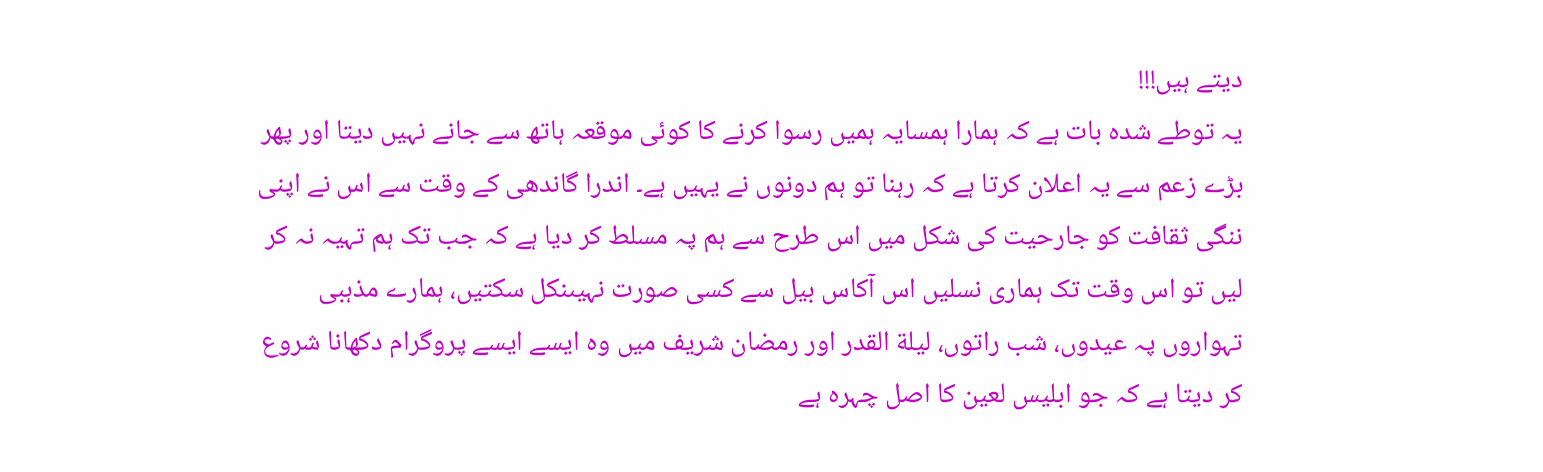دیتے ہیں!!!
یہ توطے شدہ بات ہے کہ ہمارا ہمسایہ ہمیں رسوا کرنے کا کوئی موقعہ ہاتھ سے جانے نہیں دیتا اور پھر بڑے زعم سے یہ اعلان کرتا ہے کہ رہنا تو ہم دونوں نے یہیں ہے۔ اندرا گاندھی کے وقت سے اس نے اپنی ننگی ثقافت کو جارحیت کی شکل میں اس طرح سے ہم پہ مسلط کر دیا ہے کہ جب تک ہم تہیہ نہ کر لیں تو اس وقت تک ہماری نسلیں اس آکاس بیل سے کسی صورت نہیںنکل سکتیں، ہمارے مذہبی تہواروں پہ عیدوں، شب راتوں، لیلة القدر اور رمضان شریف میں وہ ایسے ایسے پروگرام دکھانا شروع کر دیتا ہے کہ جو ابلیس لعین کا اصل چہرہ ہے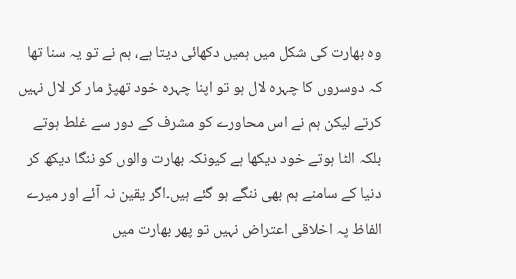وہ بھارت کی شکل میں ہمیں دکھائی دیتا ہے، ہم نے تو یہ سنا تھا کہ دوسروں کا چہرہ لال ہو تو اپنا چہرہ خود تھپڑ مار کر لال نہیں کرتے لیکن ہم نے اس محاورے کو مشرف کے دور سے غلط ہوتے بلکہ الٹا ہوتے خود دیکھا ہے کیونکہ بھارت والوں کو ننگا دیکھ کر دنیا کے سامنے ہم بھی ننگے ہو گئے ہیں۔اگر یقین نہ آئے اور میرے الفاظ پہ اخلاقی اعتراض نہیں تو پھر بھارت میں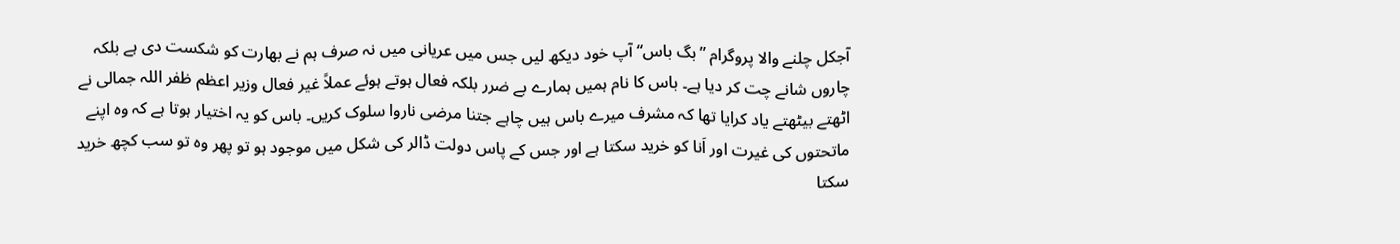آجکل چلنے والا پروگرام ”بگ باس“ آپ خود دیکھ لیں جس میں عریانی میں نہ صرف ہم نے بھارت کو شکست دی ہے بلکہ چاروں شانے چت کر دیا ہے۔ باس کا نام ہمیں ہمارے بے ضرر بلکہ فعال ہوتے ہوئے عملاً غیر فعال وزیر اعظم ظفر اللہ جمالی نے اٹھتے بیٹھتے یاد کرایا تھا کہ مشرف میرے باس ہیں چاہے جتنا مرضی ناروا سلوک کریں۔ باس کو یہ اختیار ہوتا ہے کہ وہ اپنے ماتحتوں کی غیرت اور اَنا کو خرید سکتا ہے اور جس کے پاس دولت ڈالر کی شکل میں موجود ہو تو پھر وہ تو سب کچھ خرید سکتا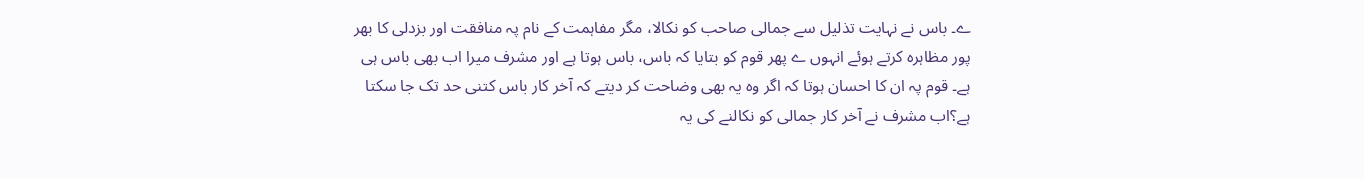ے۔ باس نے نہایت تذلیل سے جمالی صاحب کو نکالا، مگر مفاہمت کے نام پہ منافقت اور بزدلی کا بھر پور مظاہرہ کرتے ہوئے انہوں ے پھر قوم کو بتایا کہ باس، باس ہوتا ہے اور مشرف میرا اب بھی باس ہی ہے۔ قوم پہ ان کا احسان ہوتا کہ اگر وہ یہ بھی وضاحت کر دیتے کہ آخر کار باس کتنی حد تک جا سکتا ہے؟اب مشرف نے آخر کار جمالی کو نکالنے کی یہ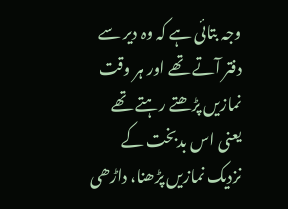وجہ بتائی ہے کہ وہ دیر سے دفتر آتے تھے اور ہر وقت نمازیں پڑھتے رہتے تھے یعنی اس بدبخت کے نزدیک نمازیں پڑھنا، داڑھی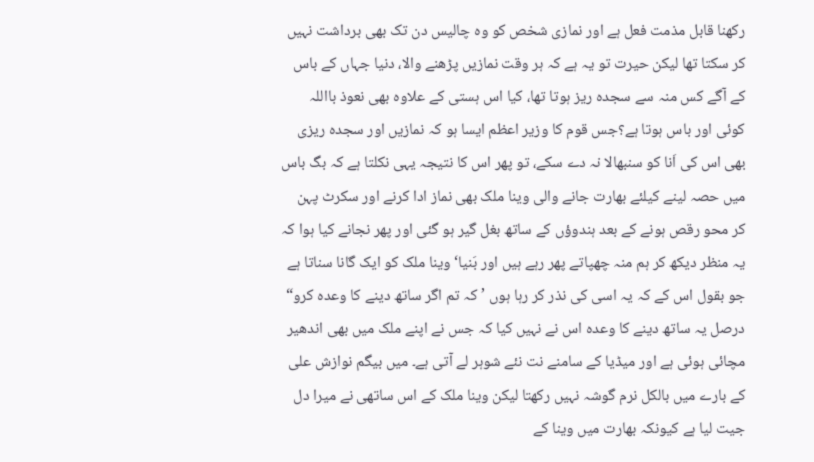رکھنا قابل مذمت فعل ہے اور نمازی شخص کو وہ چالیس دن تک بھی برداشت نہیں کر سکتا تھا لیکن حیرت تو یہ ہے کہ ہر وقت نمازیں پڑھنے والا، دنیا جہاں کے باس کے آگے کس منہ سے سجدہ ریز ہوتا تھا، کیا اس ہستی کے علاوہ بھی نعوذ بااللہ کوئی اور باس ہوتا ہے؟جس قوم کا وزیر اعظم ایسا ہو کہ نمازیں اور سجدہ ریزی بھی اس کی اَنا کو سنبھالا نہ دے سکے، تو پھر اس کا نتیجہ یہی نکلتا ہے کہ بگ باس میں حصہ لینے کیلئے بھارت جانے والی وینا ملک بھی نماز ادا کرنے اور سکرٹ پہن کر محو رقص ہونے کے بعد ہندوؤں کے ساتھ بغل گیر ہو گئی اور پھر نجانے کیا ہوا کہ یہ منظر دیکھ کر ہم منہ چھپاتے پھر رہے ہیں اور بَنیا‘ وینا ملک کو ایک گانا سناتا ہے جو بقول اس کے کہ یہ اسی کی نذر کر رہا ہوں ’کہ تم اگر ساتھ دینے کا وعدہ کرو“ درصل یہ ساتھ دینے کا وعدہ اس نے نہیں کیا کہ جس نے اپنے ملک میں بھی اندھیر مچائی ہوئی ہے اور میڈیا کے سامنے نت نئے شوہر لے آتی ہے۔ میں بیگم نوازش علی کے بارے میں بالکل نرم گوشہ نہیں رکھتا لیکن وینا ملک کے اس ساتھی نے میرا دل جیت لیا ہے کیونکہ بھارت میں وینا کے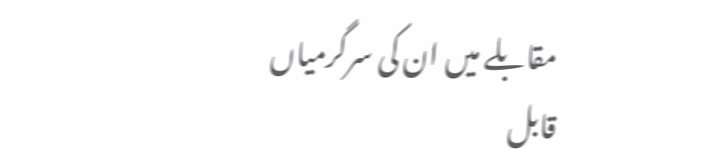مقابلے میں ان کی سرگرمیاں قابل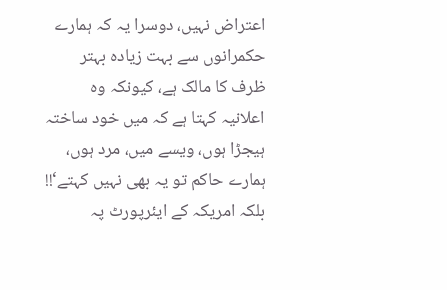اعتراض نہیں، دوسرا یہ کہ ہمارے حکمرانوں سے بہت زیادہ بہتر ظرف کا مالک ہے، کیونکہ وہ اعلانیہ کہتا ہے کہ میں خود ساختہ ہیجڑا ہوں، ویسے میں، مرد ہوں، ہمارے حاکم تو یہ بھی نہیں کہتے‘!! بلکہ امریکہ کے ایئرپورٹ پہ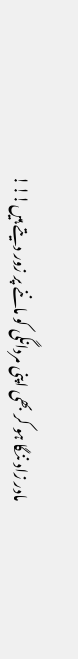مادر زاد ننگا ہو کر بھی اپنی مردانگی کو ماننے پر زور دیتے ہیں!!!